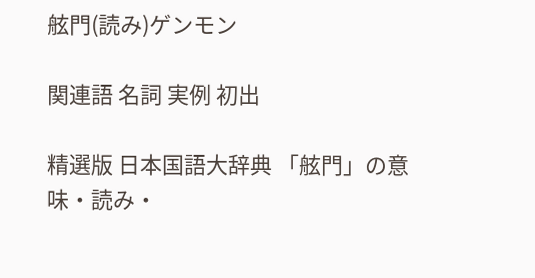舷門(読み)ゲンモン

関連語 名詞 実例 初出

精選版 日本国語大辞典 「舷門」の意味・読み・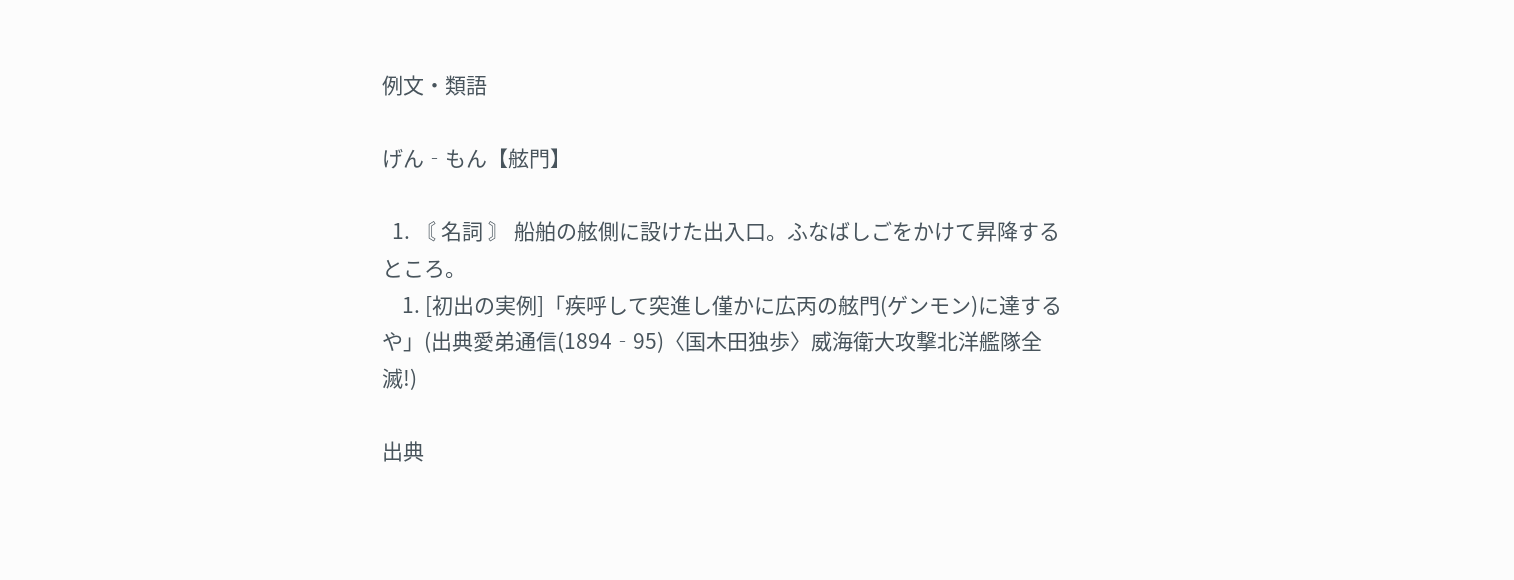例文・類語

げん‐もん【舷門】

  1. 〘 名詞 〙 船舶の舷側に設けた出入口。ふなばしごをかけて昇降するところ。
    1. [初出の実例]「疾呼して突進し僅かに広丙の舷門(ゲンモン)に達するや」(出典愛弟通信(1894‐95)〈国木田独歩〉威海衛大攻撃北洋艦隊全滅!)

出典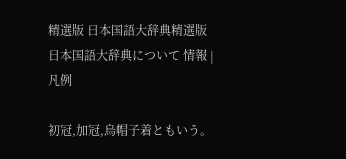精選版 日本国語大辞典精選版 日本国語大辞典について 情報 | 凡例

初冠,加冠,烏帽子着ともいう。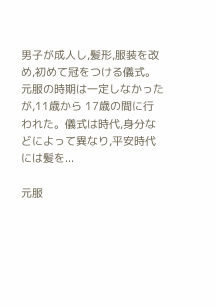男子が成人し,髪形,服装を改め,初めて冠をつける儀式。元服の時期は一定しなかったが,11歳から 17歳の間に行われた。儀式は時代,身分などによって異なり,平安時代には髪を...

元服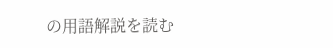の用語解説を読む